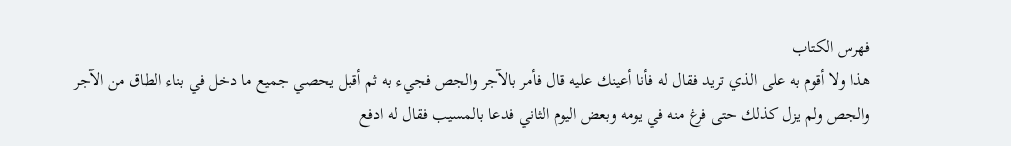فهرس الكتاب
هذا ولا أقوم به على الذي تريد فقال له فأنا أعينك عليه قال فأمر بالآجر والجص فجيء به ثم أقبل يحصي جميع ما دخل في بناء الطاق من الآجر والجص ولم يزل كذلك حتى فرغ منه في يومه وبعض اليوم الثاني فدعا بالمسيب فقال له ادفع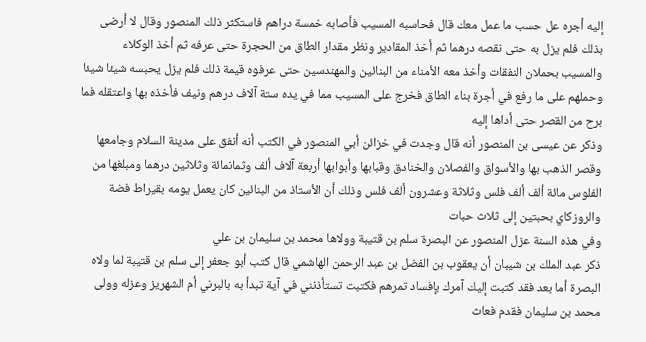إليه أجره عل حسب ما عمل معك قال فحاسبه المسيب فأصابه خمسة دراهم فاستكثر ذلك المنصور وقال لا أرضى بذلك فلم يزل به حتى نقصه درهما ثم أخذ المقادير ونظر مقدار الطاق من الحجرة حتى عرفه ثم أخذ الوكلاء والمسيب بحملان النفقات وأخذ معه الأمناء من البنائين والمهندسين حتى عرفوه قيمة ذلك فلم يزل يحبسه شيئا شيئا وحملهم على ما رفع في أجرة بناء الطاق فخرج على المسيب مما في يده ستة آلاف درهم ونيف فأخذه بها واعتقله فما برح من القصر حتى أداها إليه
وذكر عن عيسى بن المنصور أنه قال وجدت في خزائن أبي المنصور في الكتب أنه أنفق على مدينة السلام وجامعها وقصر الذهب بها والأسواق والفصلان والخنادق وقبابها وأبوابها أربعة آلاف ألف وثمانمائة وثلاثين درهما ومبلغها من الفلوس مائة ألف ألف فلس وثلاثة وعشرون ألف فلس وذلك أن الأستاذ من البنائين كان يعمل يومه بقيراط فضة والروزكاي بحبتين إلى ثلاث حبات
وفي هذه السنة عزل المنصور عن البصرة سلم بن قتيبة وولاها محمد بن سليمان بن علي
ذكر عبد الملك بن شيبان أن يعقوب بن الفضل بن عبد الرحمن الهاشمي قال كتب أبو جعفر إلى سلم بن قتيبة لما ولاه البصرة أما بعد فقد كتبت إليك آمرك بإفساد تمرهم فكتبت تستأذنني في آية تبدأ به بالبرني أم الشهريز وعزله وولى محمد بن سليمان فقدم فعاث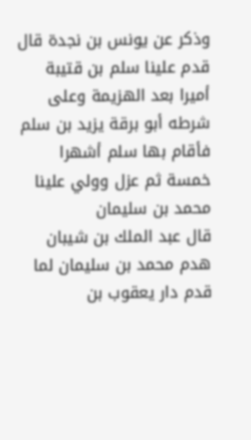وذكر عن يونس بن نجدة قال قدم علينا سلم بن قتيبة أميرا بعد الهزيمة وعلى شرطه أبو برقة يزيد بن سلم فأقام بها سلم أشهرا خمسة ثم عزل وولي علينا محمد بن سليمان
قال عبد الملك بن شيبان هدم محمد بن سليمان لما قدم دار يعقوب بن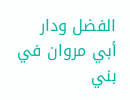الفضل ودار أبي مروان في بني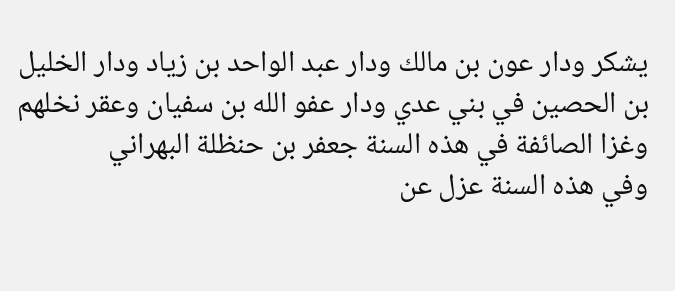يشكر ودار عون بن مالك ودار عبد الواحد بن زياد ودار الخليل بن الحصين في بني عدي ودار عفو الله بن سفيان وعقر نخلهم
وغزا الصائفة في هذه السنة جعفر بن حنظلة البهراني
وفي هذه السنة عزل عن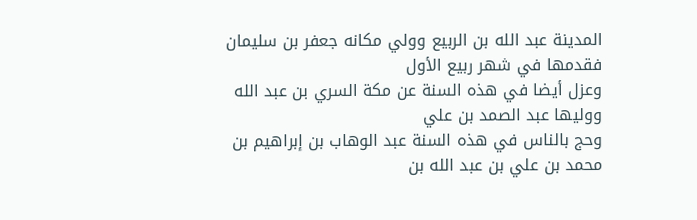المدينة عبد الله بن الربيع وولي مكانه جعفر بن سليمان فقدمها في شهر ربيع الأول
وعزل أيضا في هذه السنة عن مكة السري بن عبد الله ووليها عبد الصمد بن علي
وحج بالناس في هذه السنة عبد الوهاب بن إبراهيم بن محمد بن علي بن عبد الله بن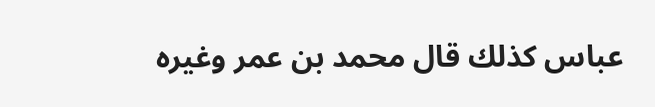عباس كذلك قال محمد بن عمر وغيره